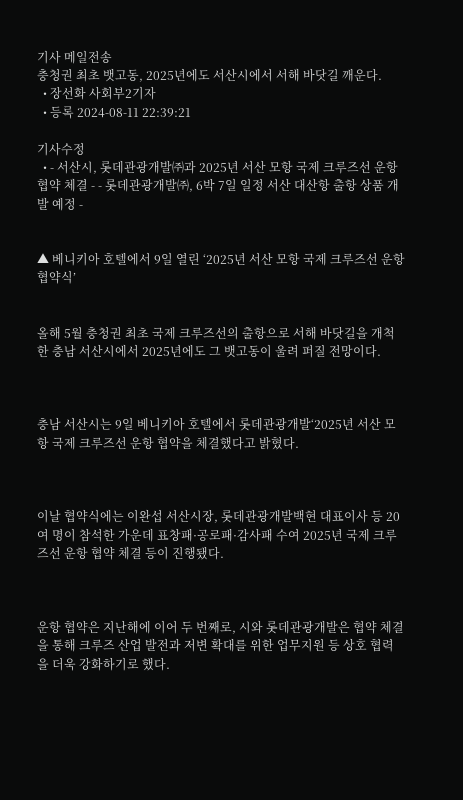기사 메일전송
충청권 최초 뱃고동, 2025년에도 서산시에서 서해 바닷길 깨운다.
  • 장선화 사회부2기자
  • 등록 2024-08-11 22:39:21

기사수정
  • - 서산시, 롯데관광개발㈜과 2025년 서산 모항 국제 크루즈선 운항 협약 체결 - - 롯데관광개발㈜, 6박 7일 일정 서산 대산항 출항 상품 개발 예정 -


▲ 베니키아 호텔에서 9일 열린 ‘2025년 서산 모항 국제 크루즈선 운항 협약식’


올해 5월 충청권 최초 국제 크루즈선의 출항으로 서해 바닷길을 개척한 충남 서산시에서 2025년에도 그 뱃고동이 울려 퍼질 전망이다.



충남 서산시는 9일 베니키아 호텔에서 롯데관광개발‘2025년 서산 모항 국제 크루즈선 운항 협약을 체결했다고 밝혔다.



이날 협약식에는 이완섭 서산시장, 롯데관광개발백현 대표이사 등 20여 명이 참석한 가운데 표창패·공로패·감사패 수여 2025년 국제 크루즈선 운항 협약 체결 등이 진행됐다.



운항 협약은 지난해에 이어 두 번째로, 시와 롯데관광개발은 협약 체결을 통해 크루즈 산업 발전과 저변 확대를 위한 업무지원 등 상호 협력을 더욱 강화하기로 했다.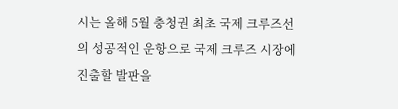시는 올해 5월 충청권 최초 국제 크루즈선의 성공적인 운항으로 국제 크루즈 시장에 진출할 발판을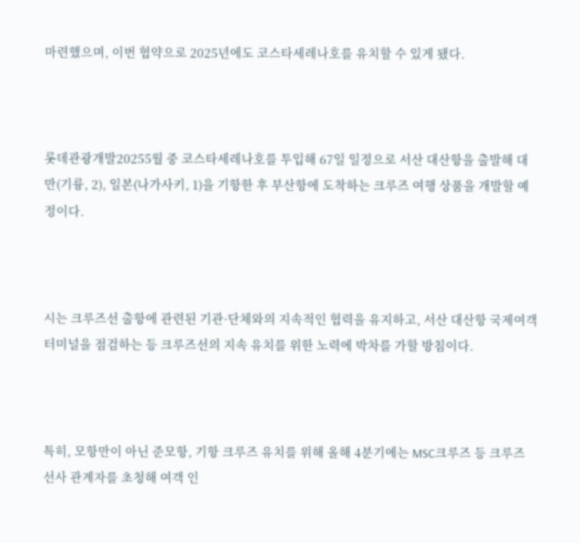마련했으며, 이번 협약으로 2025년에도 코스타세레나호를 유치할 수 있게 됐다.



롯데관광개발20255월 중 코스타세레나호를 투입해 67일 일정으로 서산 대산항을 출발해 대만(기륭, 2), 일본(나가사키, 1)을 기항한 후 부산항에 도착하는 크루즈 여행 상품을 개발할 예정이다.



시는 크루즈선 출항에 관련된 기관·단체와의 지속적인 협력을 유지하고, 서산 대산항 국제여객터미널을 점검하는 등 크루즈선의 지속 유치를 위한 노력에 박차를 가할 방침이다.



특히, 모항만이 아닌 준모항, 기항 크루즈 유치를 위해 올해 4분기에는 MSC크루즈 등 크루즈 선사 관계자를 초청해 여객 인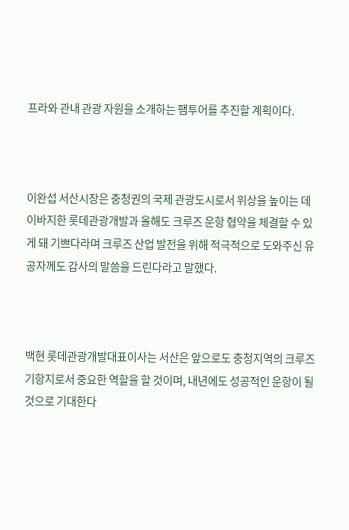프라와 관내 관광 자원을 소개하는 팸투어를 추진할 계획이다.



이완섭 서산시장은 충청권의 국제 관광도시로서 위상을 높이는 데 이바지한 롯데관광개발과 올해도 크루즈 운항 협약을 체결할 수 있게 돼 기쁘다라며 크루즈 산업 발전을 위해 적극적으로 도와주신 유공자께도 감사의 말씀을 드린다라고 말했다.



백현 롯데관광개발대표이사는 서산은 앞으로도 충청지역의 크루즈 기항지로서 중요한 역할을 할 것이며, 내년에도 성공적인 운항이 될 것으로 기대한다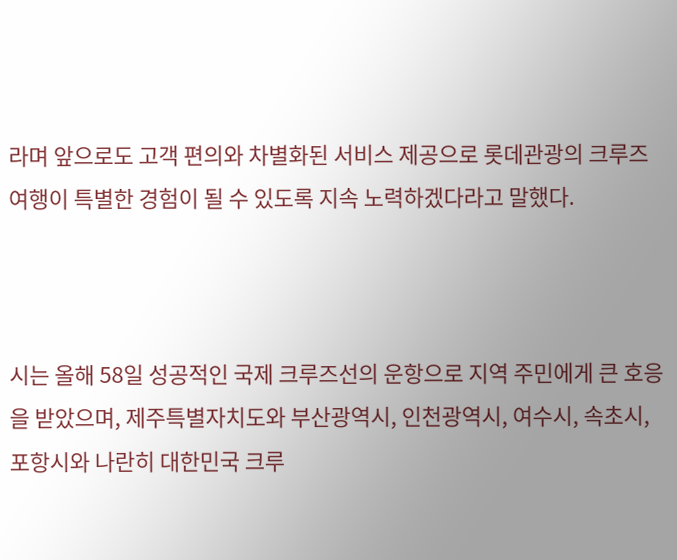라며 앞으로도 고객 편의와 차별화된 서비스 제공으로 롯데관광의 크루즈 여행이 특별한 경험이 될 수 있도록 지속 노력하겠다라고 말했다.



시는 올해 58일 성공적인 국제 크루즈선의 운항으로 지역 주민에게 큰 호응을 받았으며, 제주특별자치도와 부산광역시, 인천광역시, 여수시, 속초시, 포항시와 나란히 대한민국 크루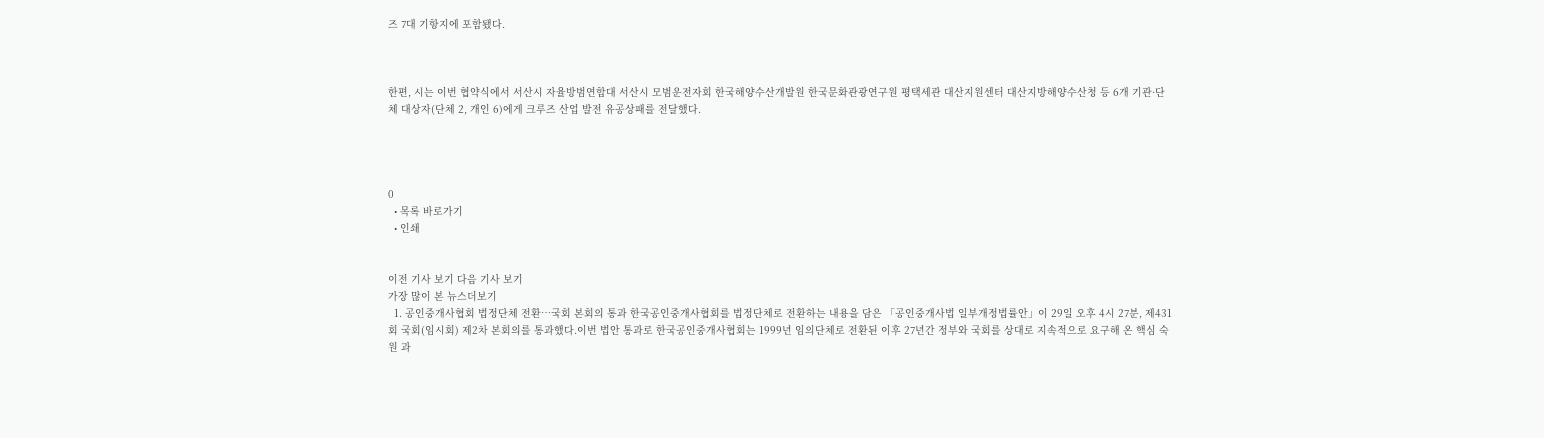즈 7대 기항지에 포함됐다.



한편, 시는 이번 협약식에서 서산시 자율방범연합대 서산시 모범운전자회 한국해양수산개발원 한국문화관광연구원 평택세관 대산지원센터 대산지방해양수산청 등 6개 기관·단체 대상자(단체 2, 개인 6)에게 크루즈 산업 발전 유공상패를 전달했다.




0
  • 목록 바로가기
  • 인쇄


이전 기사 보기 다음 기사 보기
가장 많이 본 뉴스더보기
  1. 공인중개사협회 법정단체 전환…국회 본회의 통과 한국공인중개사협회를 법정단체로 전환하는 내용을 담은 「공인중개사법 일부개정법률안」이 29일 오후 4시 27분, 제431회 국회(임시회) 제2차 본회의를 통과했다.이번 법안 통과로 한국공인중개사협회는 1999년 임의단체로 전환된 이후 27년간 정부와 국회를 상대로 지속적으로 요구해 온 핵심 숙원 과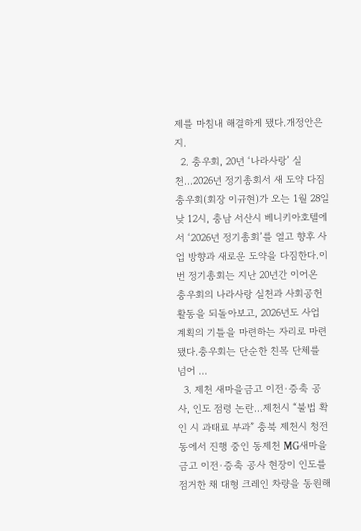제를 마침내 해결하게 됐다.개정안은 지.
  2. 충우회, 20년 ‘나라사랑’ 실천…2026년 정기총회서 새 도약 다짐 충우회(회장 이규현)가 오는 1월 28일 낮 12시, 충남 서산시 베니키아호텔에서 ‘2026년 정기총회’를 열고 향후 사업 방향과 새로운 도약을 다짐한다.이번 정기총회는 지난 20년간 이어온 충우회의 나라사랑 실천과 사회공헌 활동을 되돌아보고, 2026년도 사업 계획의 기틀을 마련하는 자리로 마련됐다.충우회는 단순한 친목 단체를 넘어 ...
  3. 제천 새마을금고 이전·증축 공사, 인도 점령 논란…제천시 “불법 확인 시 과태료 부과” 충북 제천시 청전동에서 진행 중인 동제천 MG새마을금고 이전·증축 공사 현장이 인도를 점거한 채 대형 크레인 차량을 동원해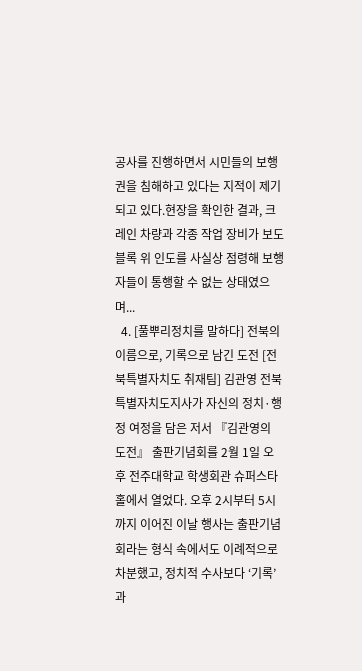공사를 진행하면서 시민들의 보행권을 침해하고 있다는 지적이 제기되고 있다.현장을 확인한 결과, 크레인 차량과 각종 작업 장비가 보도블록 위 인도를 사실상 점령해 보행자들이 통행할 수 없는 상태였으며...
  4. [풀뿌리정치를 말하다] 전북의 이름으로, 기록으로 남긴 도전 [전북특별자치도 취재팀] 김관영 전북특별자치도지사가 자신의 정치·행정 여정을 담은 저서 『김관영의 도전』 출판기념회를 2월 1일 오후 전주대학교 학생회관 슈퍼스타홀에서 열었다. 오후 2시부터 5시까지 이어진 이날 행사는 출판기념회라는 형식 속에서도 이례적으로 차분했고, 정치적 수사보다 ‘기록’과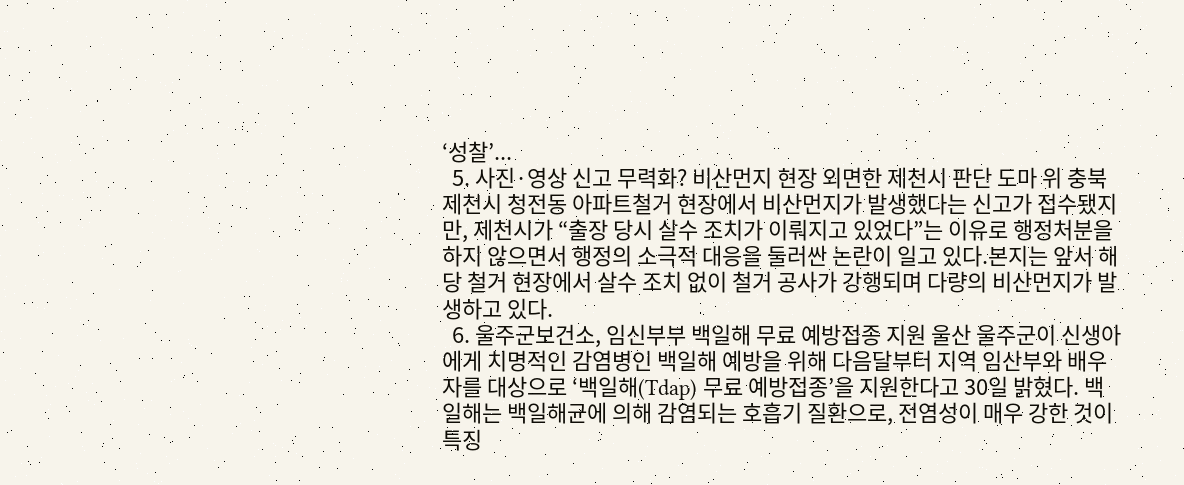‘성찰’...
  5. 사진·영상 신고 무력화? 비산먼지 현장 외면한 제천시 판단 도마 위 충북 제천시 청전동 아파트철거 현장에서 비산먼지가 발생했다는 신고가 접수됐지만, 제천시가 “출장 당시 살수 조치가 이뤄지고 있었다”는 이유로 행정처분을 하지 않으면서 행정의 소극적 대응을 둘러싼 논란이 일고 있다.본지는 앞서 해당 철거 현장에서 살수 조치 없이 철거 공사가 강행되며 다량의 비산먼지가 발생하고 있다.
  6. 울주군보건소, 임신부부 백일해 무료 예방접종 지원 울산 울주군이 신생아에게 치명적인 감염병인 백일해 예방을 위해 다음달부터 지역 임산부와 배우자를 대상으로 ‘백일해(Tdap) 무료 예방접종’을 지원한다고 30일 밝혔다. 백일해는 백일해균에 의해 감염되는 호흡기 질환으로, 전염성이 매우 강한 것이 특징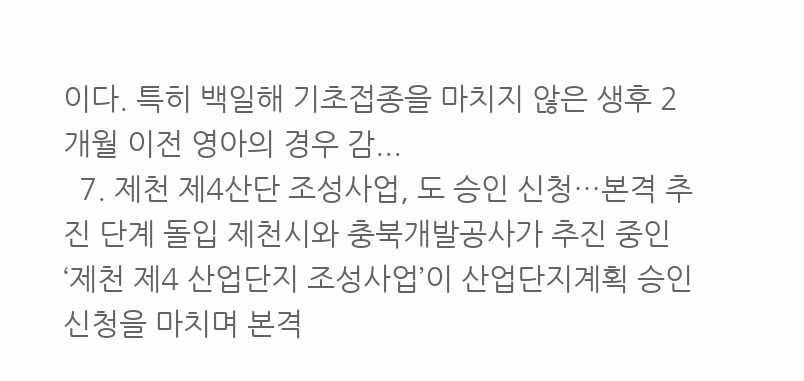이다. 특히 백일해 기초접종을 마치지 않은 생후 2개월 이전 영아의 경우 감...
  7. 제천 제4산단 조성사업, 도 승인 신청…본격 추진 단계 돌입 제천시와 충북개발공사가 추진 중인 ‘제천 제4 산업단지 조성사업’이 산업단지계획 승인 신청을 마치며 본격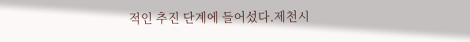적인 추진 단계에 들어섰다.제천시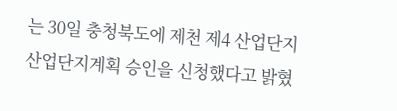는 30일 충청북도에 제천 제4 산업단지 산업단지계획 승인을 신청했다고 밝혔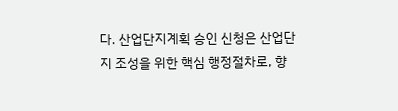다. 산업단지계획 승인 신청은 산업단지 조성을 위한 핵심 행정절차로, 향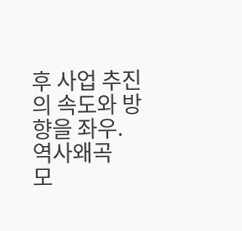후 사업 추진의 속도와 방향을 좌우.
역사왜곡
모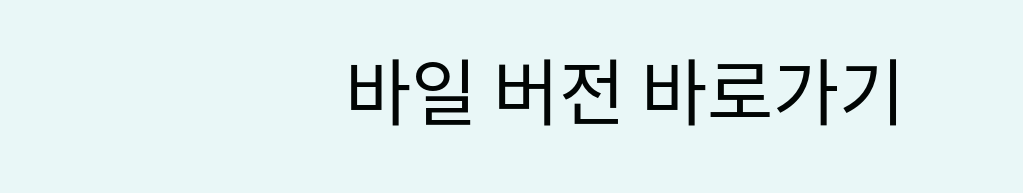바일 버전 바로가기